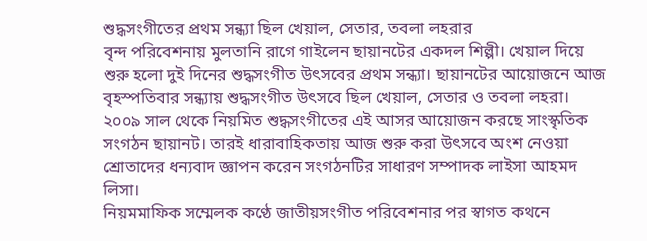শুদ্ধসংগীতের প্রথম সন্ধ্যা ছিল খেয়াল, সেতার, তবলা লহরার
বৃন্দ পরিবেশনায় মুলতানি রাগে গাইলেন ছায়ানটের একদল শিল্পী। খেয়াল দিয়ে শুরু হলো দুই দিনের শুদ্ধসংগীত উৎসবের প্রথম সন্ধ্যা। ছায়ানটের আয়োজনে আজ বৃহস্পতিবার সন্ধ্যায় শুদ্ধসংগীত উৎসবে ছিল খেয়াল, সেতার ও তবলা লহরা।
২০০৯ সাল থেকে নিয়মিত শুদ্ধসংগীতের এই আসর আয়োজন করছে সাংস্কৃতিক সংগঠন ছায়ানট। তারই ধারাবাহিকতায় আজ শুরু করা উৎসবে অংশ নেওয়া শ্রোতাদের ধন্যবাদ জ্ঞাপন করেন সংগঠনটির সাধারণ সম্পাদক লাইসা আহমদ লিসা।
নিয়মমাফিক সম্মেলক কণ্ঠে জাতীয়সংগীত পরিবেশনার পর স্বাগত কথনে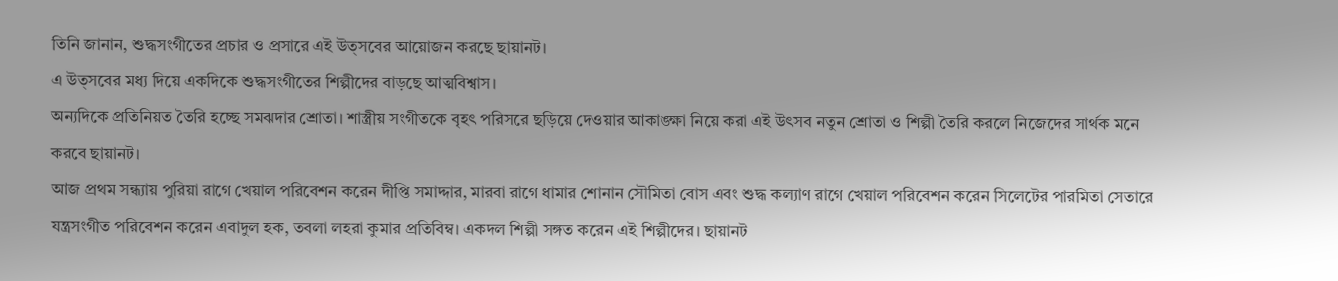তিনি জানান, শুদ্ধসংগীতের প্রচার ও প্রসারে এই উত্সবের আয়োজন করছে ছায়ানট।
এ উত্সবের মধ্য দিয়ে একদিকে শুদ্ধসংগীতের শিল্পীদের বাড়ছে আত্মবিশ্বাস।
অন্যদিকে প্রতিনিয়ত তৈরি হচ্ছে সমঝদার শ্রোতা। শাস্ত্রীয় সংগীতকে বৃহৎ পরিসরে ছড়িয়ে দেওয়ার আকাঙ্ক্ষা নিয়ে করা এই উৎসব নতুন শ্রোতা ও শিল্পী তৈরি করলে নিজেদের সার্থক মনে করবে ছায়ানট।
আজ প্রথম সন্ধ্যায় পুরিয়া রাগে খেয়াল পরিবেশন করেন দীপ্তি সমাদ্দার, মারবা রাগে ধামার শোনান সৌমিতা বোস এবং শুদ্ধ কল্যাণ রাগে খেয়াল পরিবেশন করেন সিলেটের পারমিতা সেতারে যন্ত্রসংগীত পরিবেশন করেন এবাদুল হক, তবলা লহরা কুমার প্রতিবিম্ব। একদল শিল্পী সঙ্গত করেন এই শিল্পীদের। ছায়ানট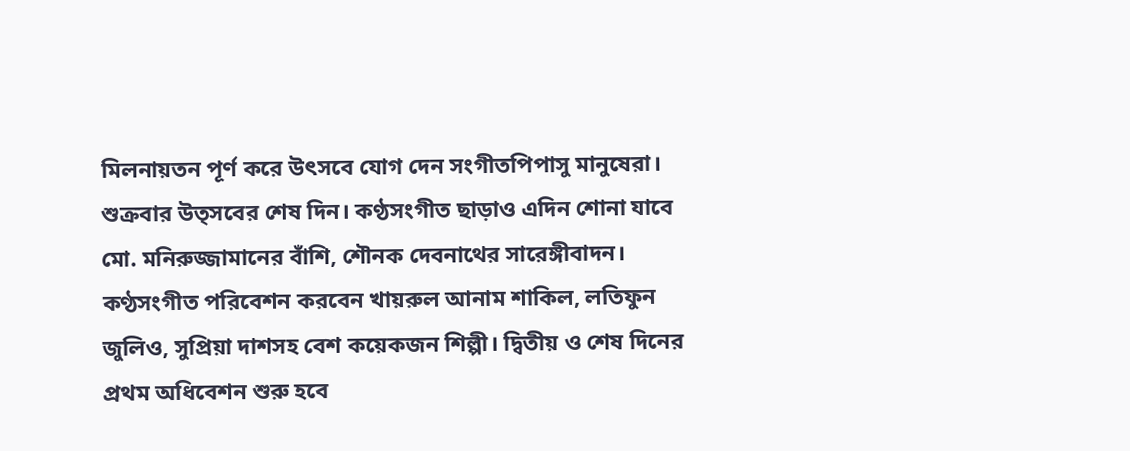মিলনায়তন পূর্ণ করে উৎসবে যোগ দেন সংগীতপিপাসু মানুষেরা।
শুক্রবার উত্সবের শেষ দিন। কণ্ঠসংগীত ছাড়াও এদিন শোনা যাবে মো. মনিরুজ্জামানের বাঁশি, শৌনক দেবনাথের সারেঙ্গীবাদন। কণ্ঠসংগীত পরিবেশন করবেন খায়রুল আনাম শাকিল, লতিফুন জুলিও, সুপ্রিয়া দাশসহ বেশ কয়েকজন শিল্পী। দ্বিতীয় ও শেষ দিনের প্রথম অধিবেশন শুরু হবে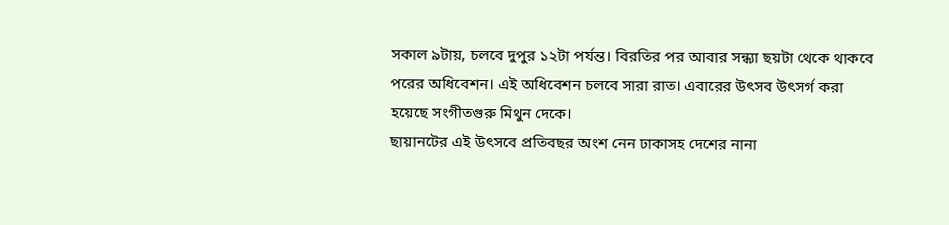সকাল ৯টায়, চলবে দুপুর ১২টা পর্যন্ত। বিরতির পর আবার সন্ধ্যা ছয়টা থেকে থাকবে পরের অধিবেশন। এই অধিবেশন চলবে সারা রাত। এবারের উৎসব উৎসর্গ করা হয়েছে সংগীতগুরু মিথুন দেকে।
ছায়ানটের এই উৎসবে প্রতিবছর অংশ নেন ঢাকাসহ দেশের নানা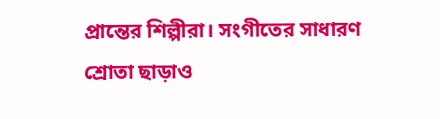প্রান্তের শিল্পীরা। সংগীতের সাধারণ শ্রোতা ছাড়াও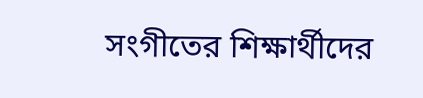সংগীতের শিক্ষার্থীদের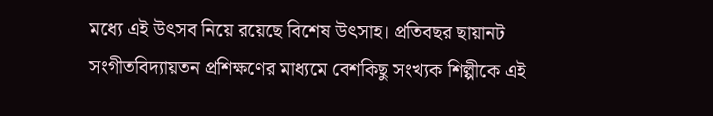মধ্যে এই উৎসব নিয়ে রয়েছে বিশেষ উৎসাহ। প্রতিবছর ছায়ানট সংগীতবিদ্যায়তন প্রশিক্ষণের মাধ্যমে বেশকিছু সংখ্যক শিল্পীকে এই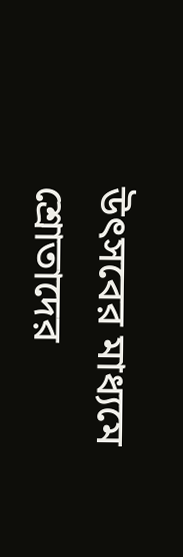উৎসবের মাধ্যমে শ্রোতাদের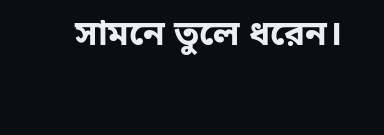সামনে তুলে ধরেন।